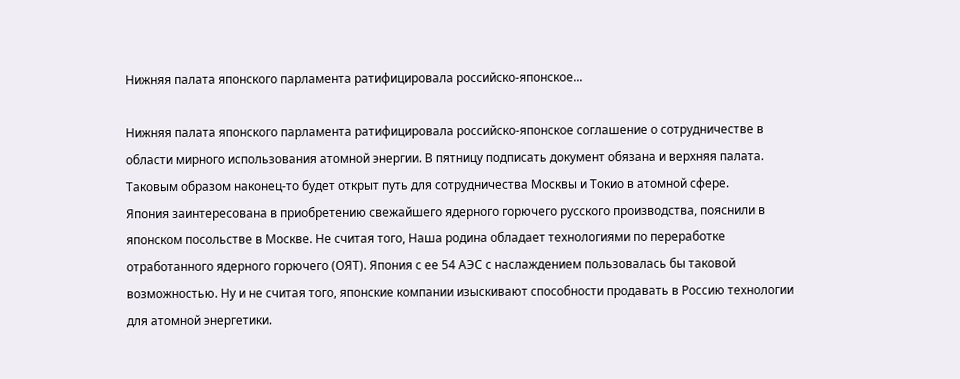Нижняя палата японского парламента ратифицировала российско-японское...

Нижняя палата японского парламента ратифицировала российско-японское соглашение о сотрудничестве в области мирного использования атомной энергии. В пятницу подписать документ обязана и верхняя палата. Таковым образом наконец-то будет открыт путь для сотрудничества Москвы и Токио в атомной сфере.
Япония заинтересована в приобретению свежайшего ядерного горючего русского производства, пояснили в японском посольстве в Москве. Не считая того, Наша родина обладает технологиями по переработке отработанного ядерного горючего (ОЯТ). Япония с ее 54 АЭС с наслаждением пользовалась бы таковой возможностью. Ну и не считая того, японские компании изыскивают способности продавать в Россию технологии для атомной энергетики.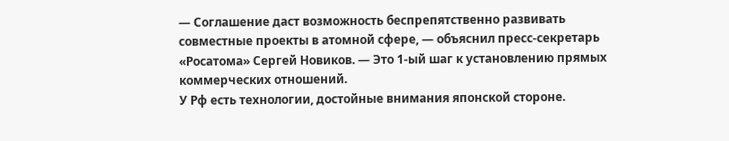— Соглашение даст возможность беспрепятственно развивать совместные проекты в атомной сфере, — объяснил пресс-секретарь «Росатома» Сергей Новиков. — Это 1-ый шаг к установлению прямых коммерческих отношений.
У Рф есть технологии, достойные внимания японской стороне.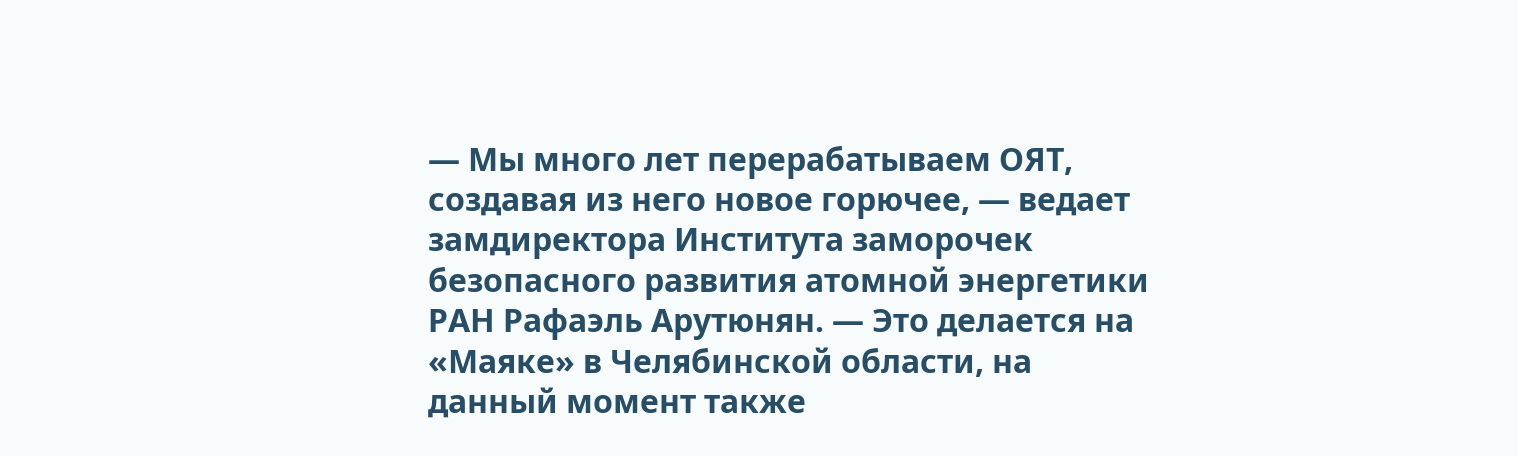— Мы много лет перерабатываем ОЯТ, создавая из него новое горючее, — ведает замдиректора Института заморочек безопасного развития атомной энергетики РАН Рафаэль Арутюнян. — Это делается на «Маяке» в Челябинской области, на данный момент также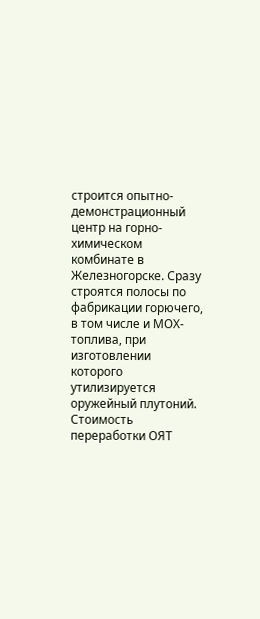строится опытно-демонстрационный центр на горно-химическом комбинате в Железногорске. Сразу строятся полосы по фабрикации горючего, в том числе и МОХ-топлива, при изготовлении которого утилизируется оружейный плутоний.
Стоимость переработки ОЯТ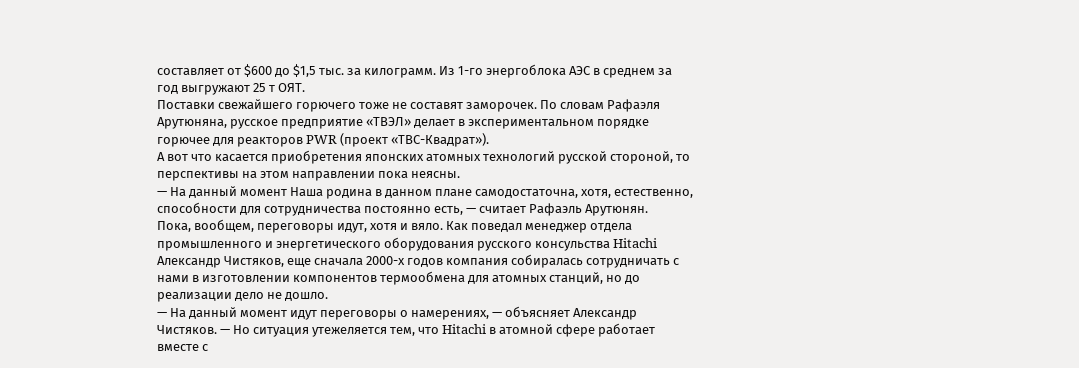составляет от $600 до $1,5 тыс. за килограмм. Из 1-го энергоблока АЭС в среднем за год выгружают 25 т ОЯТ.
Поставки свежайшего горючего тоже не составят заморочек. По словам Рафаэля Арутюняна, русское предприятие «ТВЭЛ» делает в экспериментальном порядке горючее для реакторов PWR (проект «ТВС-Квадрат»).
А вот что касается приобретения японских атомных технологий русской стороной, то перспективы на этом направлении пока неясны.
— На данный момент Наша родина в данном плане самодостаточна, хотя, естественно, способности для сотрудничества постоянно есть, — считает Рафаэль Арутюнян.
Пока, вообщем, переговоры идут, хотя и вяло. Как поведал менеджер отдела промышленного и энергетического оборудования русского консульства Hitachi Александр Чистяков, еще сначала 2000-х годов компания собиралась сотрудничать с нами в изготовлении компонентов термообмена для атомных станций, но до реализации дело не дошло.
— На данный момент идут переговоры о намерениях, — объясняет Александр Чистяков. — Но ситуация утежеляется тем, что Hitachi в атомной сфере работает вместе с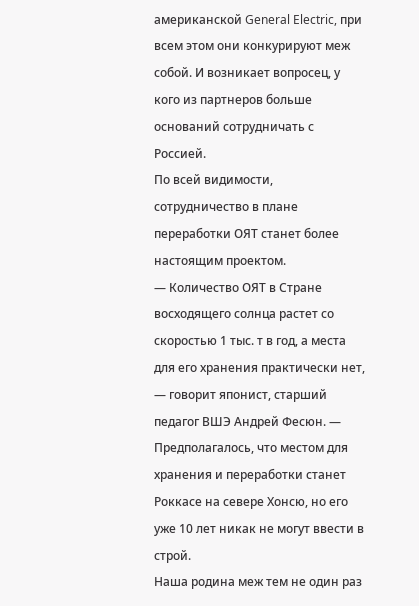американской General Electric, при всем этом они конкурируют меж собой. И возникает вопросец, у кого из партнеров больше оснований сотрудничать с Россией.
По всей видимости, сотрудничество в плане переработки ОЯТ станет более настоящим проектом.
— Количество ОЯТ в Стране восходящего солнца растет со скоростью 1 тыс. т в год, а места для его хранения практически нет, — говорит японист, старший педагог ВШЭ Андрей Фесюн. — Предполагалось, что местом для хранения и переработки станет Роккасе на севере Хонсю, но его уже 10 лет никак не могут ввести в строй.
Наша родина меж тем не один раз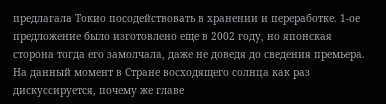предлагала Токио посодействовать в хранении и переработке. 1-ое предложение было изготовлено еще в 2002 году, но японская сторона тогда его замолчала, даже не доведя до сведения премьера. На данный момент в Стране восходящего солнца как раз дискуссируется, почему же главе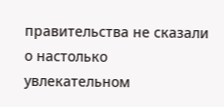правительства не сказали о настолько увлекательном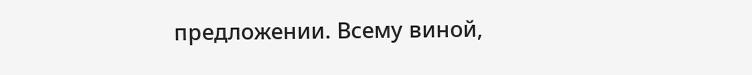предложении. Всему виной,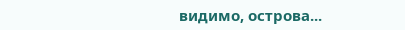видимо, острова...